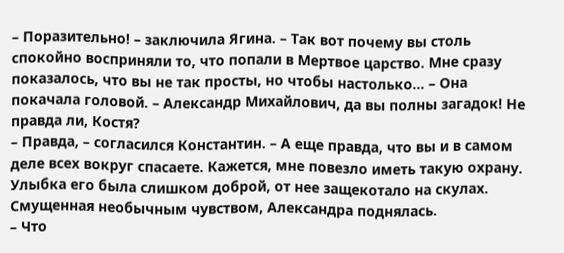– Поразительно! – заключила Ягина. – Так вот почему вы столь спокойно восприняли то, что попали в Мертвое царство. Мне сразу показалось, что вы не так просты, но чтобы настолько… – Она покачала головой. – Александр Михайлович, да вы полны загадок! Не правда ли, Костя?
– Правда, – согласился Константин. – А еще правда, что вы и в самом деле всех вокруг спасаете. Кажется, мне повезло иметь такую охрану.
Улыбка его была слишком доброй, от нее защекотало на скулах. Смущенная необычным чувством, Александра поднялась.
– Что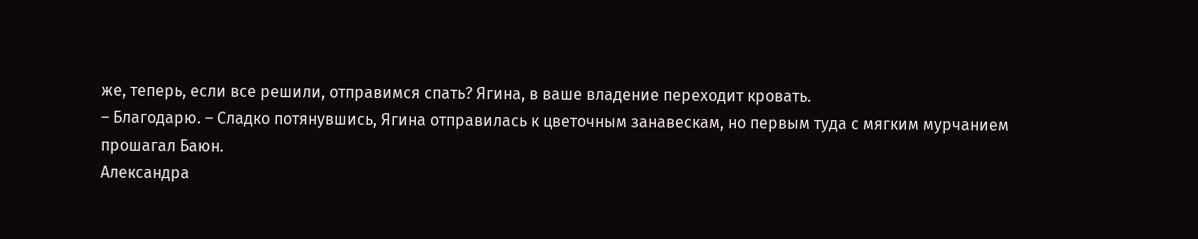же, теперь, если все решили, отправимся спать? Ягина, в ваше владение переходит кровать.
– Благодарю. – Сладко потянувшись, Ягина отправилась к цветочным занавескам, но первым туда с мягким мурчанием прошагал Баюн.
Александра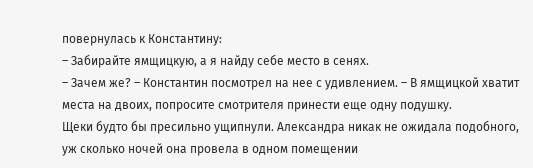повернулась к Константину:
– Забирайте ямщицкую, а я найду себе место в сенях.
– Зачем же? – Константин посмотрел на нее с удивлением. – В ямщицкой хватит места на двоих, попросите смотрителя принести еще одну подушку.
Щеки будто бы пресильно ущипнули. Александра никак не ожидала подобного, уж сколько ночей она провела в одном помещении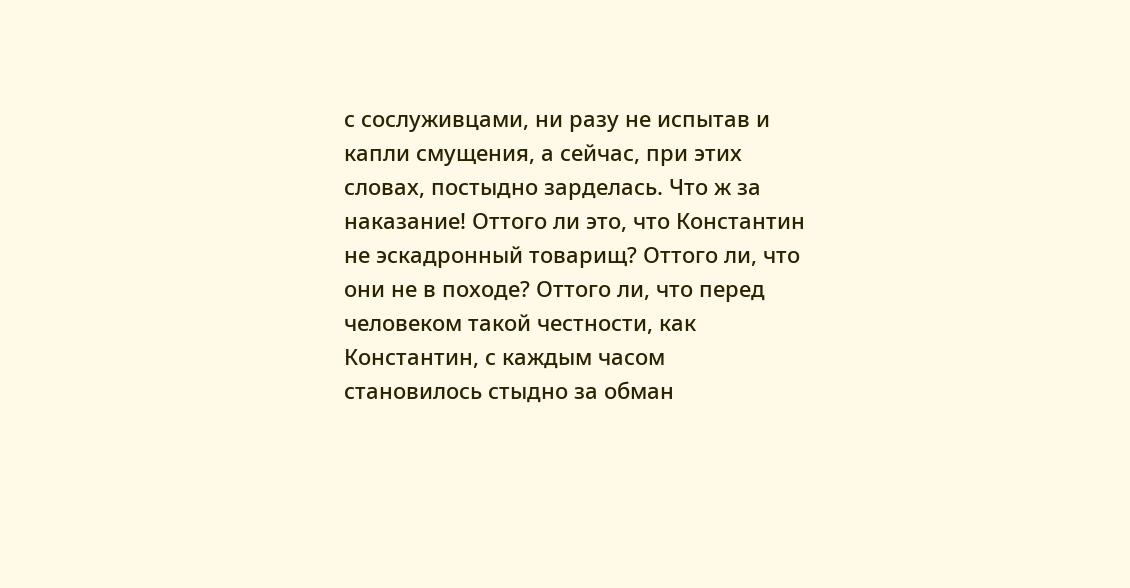с сослуживцами, ни разу не испытав и капли смущения, а сейчас, при этих словах, постыдно зарделась. Что ж за наказание! Оттого ли это, что Константин не эскадронный товарищ? Оттого ли, что они не в походе? Оттого ли, что перед человеком такой честности, как Константин, с каждым часом становилось стыдно за обман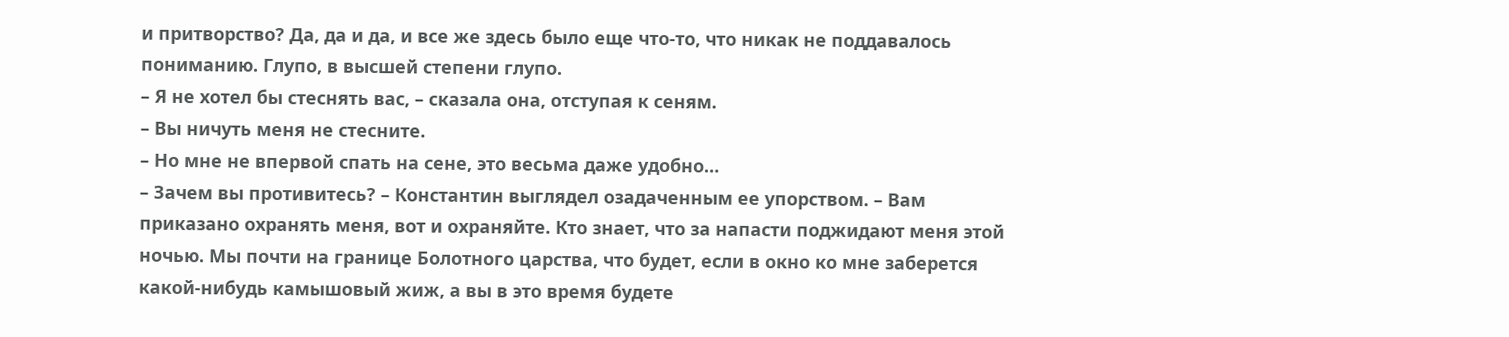и притворство? Да, да и да, и все же здесь было еще что-то, что никак не поддавалось пониманию. Глупо, в высшей степени глупо.
– Я не хотел бы стеснять вас, – сказала она, отступая к сеням.
– Вы ничуть меня не стесните.
– Но мне не впервой спать на сене, это весьма даже удобно…
– Зачем вы противитесь? – Константин выглядел озадаченным ее упорством. – Вам приказано охранять меня, вот и охраняйте. Кто знает, что за напасти поджидают меня этой ночью. Мы почти на границе Болотного царства, что будет, если в окно ко мне заберется какой-нибудь камышовый жиж, а вы в это время будете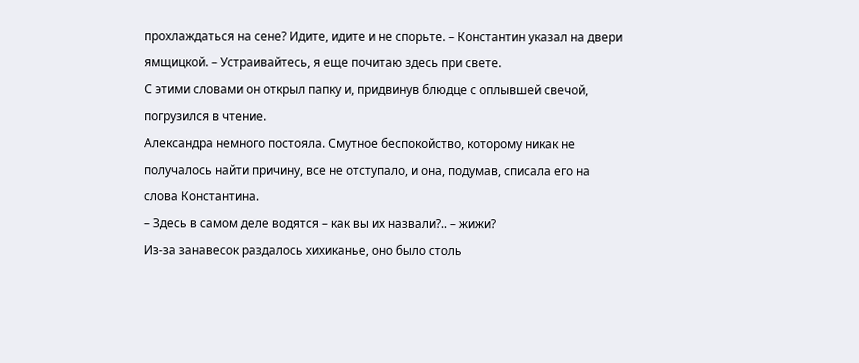прохлаждаться на сене? Идите, идите и не спорьте. – Константин указал на двери ямщицкой. – Устраивайтесь, я еще почитаю здесь при свете.
С этими словами он открыл папку и, придвинув блюдце с оплывшей свечой, погрузился в чтение.
Александра немного постояла. Смутное беспокойство, которому никак не получалось найти причину, все не отступало, и она, подумав, списала его на слова Константина.
– Здесь в самом деле водятся – как вы их назвали?.. – жижи?
Из-за занавесок раздалось хихиканье, оно было столь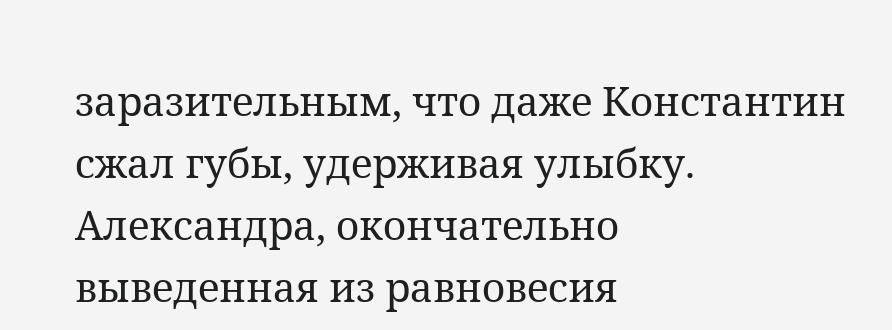заразительным, что даже Константин сжал губы, удерживая улыбку. Александра, окончательно выведенная из равновесия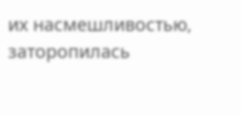их насмешливостью, заторопилась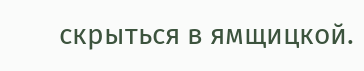скрыться в ямщицкой.